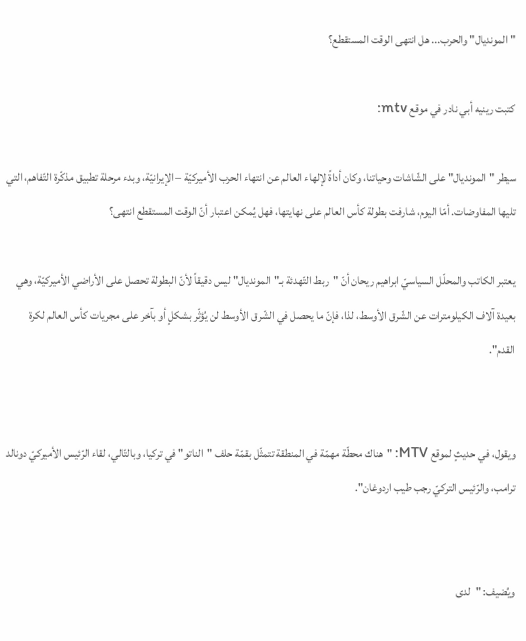"المونديال" والحرب... هل انتهى الوقت المستقطع؟

كتبت رينيه أبي نادر في موقع mtv:

سيطر "المونديال" على الشّاشات وحياتنا، وكان أداةً لإلهاء العالم عن انتهاء الحرب الأميركيّة – الإيرانيّة، وبدء مرحلة تطبيق مذكّرة التّفاهم، التي تليها المفاوضات. أمّا اليوم، شارفت بطولة كأس العالم على نهايتها، فهل يُمكن اعتبار أنّ الوقت المستقطع انتهى؟

يعتبر الكاتب والمحلّل السياسيّ ابراهيم ريحان أنّ "ربط التّهدئة بـ"المونديال" ليس دقيقاً لأنّ البطولة تحصل على الأراضي الأميركيّة، وهي بعيدة آلاف الكيلومترات عن الشّرق الأوسط، لذا، فإنّ ما يحصل في الشّرق الأوسط لن يُؤثّر بشكلٍ أو بآخر على مجريات كأس العالم لكرة القدم".


ويقول، في حديثٍ لموقع MTV: "هناك محطّة مهمّة في المنطقة تتمثّل بقمّة حلف "الناتو" في تركيا، وبالتّالي، لقاء الرّئيس الأميركيّ دونالد ترامب، والرّئيس التركيّ رجب طيب اردوغان".


ويُضيف: "لدى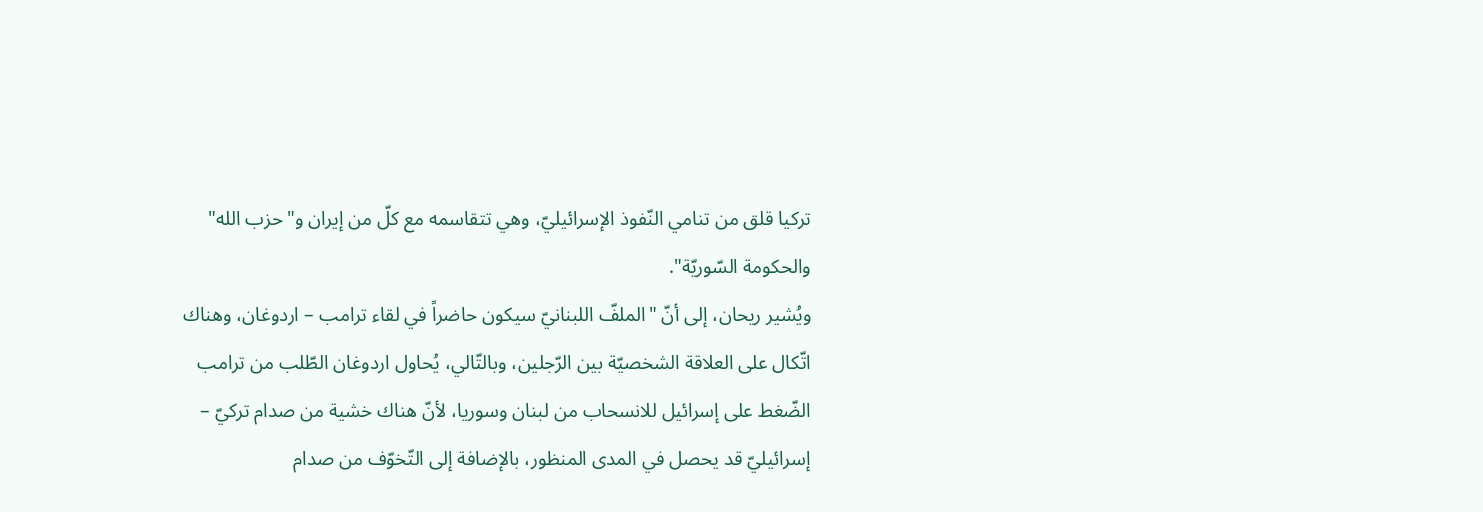تركيا قلق من تنامي النّفوذ الإسرائيليّ، وهي تتقاسمه مع كلّ من إيران و"حزب الله" والحكومة السّوريّة".
ويُشير ريحان، إلى أنّ "الملفّ اللبنانيّ سيكون حاضراً في لقاء ترامب – اردوغان، وهناك اتّكال على العلاقة الشخصيّة بين الرّجلين، وبالتّالي، يُحاول اردوغان الطّلب من ترامب الضّغط على إسرائيل للانسحاب من لبنان وسوريا، لأنّ هناك خشية من صدام تركيّ – إسرائيليّ قد يحصل في المدى المنظور، بالإضافة إلى التّخوّف من صدام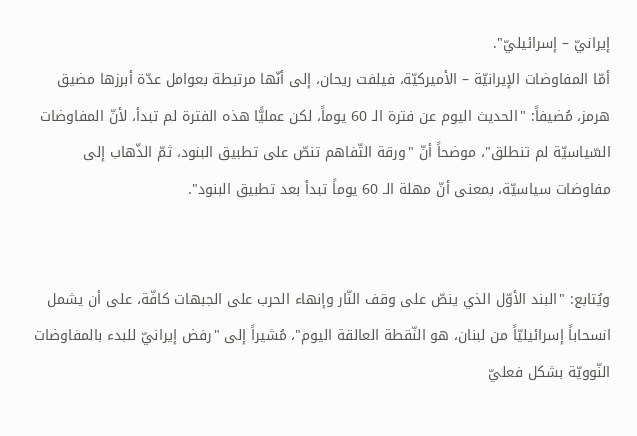إيرانيّ – إسرائيليّ".
أمّا المفاوضات الإيرانيّة – الأميركيّة، فيلفت ريحان، إلى أنّها مرتبطة بعوامل عدّة أبرزها مضيق هرمز، مُضيفاً: "الحديث اليوم عن فترة الـ 60 يوماً، لكن عمليًّا هذه الفترة لم تبدأ، لأنّ المفاوضات السّياسيّة لم تنطلق"، موضحاً أنّ "ورقة التّفاهم تنصّ على تطبيق البنود، ثمّ الذّهاب إلى مفاوضات سياسيّة، بمعنى أنّ مهلة الـ 60 يوماً تبدأ بعد تطبيق البنود".


ويُتابع: "البند الأوّل الذي ينصّ على وقف النّار وإنهاء الحرب على الجبهات كافّة، على أن يشمل انسحاباً إسرائيليّاً من لبنان، هو النّقطة العالقة اليوم"، مُشيراً إلى "رفض إيرانيّ للبدء بالمفاوضات النّوويّة بشكل فعليّ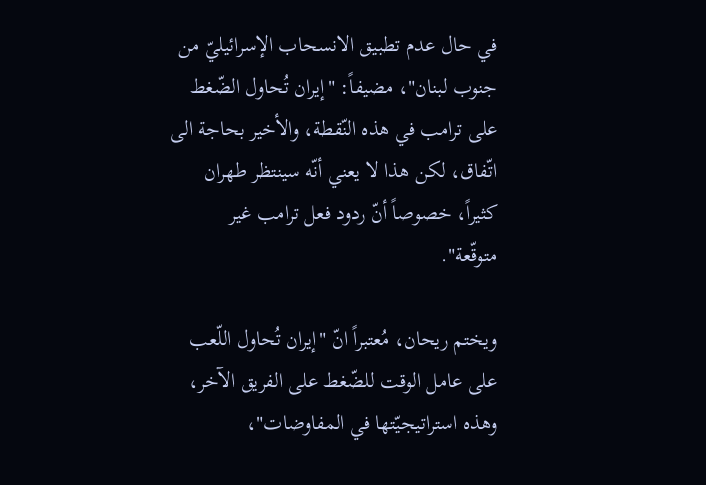في حال عدم تطبيق الانسحاب الإسرائيليّ من جنوب لبنان"، مضيفاً: "إيران تُحاول الضّغط على ترامب في هذه النّقطة، والأخير بحاجة الى اتّفاق، لكن هذا لا يعني أنّه سينتظر طهران كثيراً، خصوصاً أنّ ردود فعل ترامب غير متوقّعة".

ويختم ريحان، مُعتبراً انّ "إيران تُحاول اللّعب على عامل الوقت للضّغط على الفريق الآخر، وهذه استراتيجيّتها في المفاوضات"،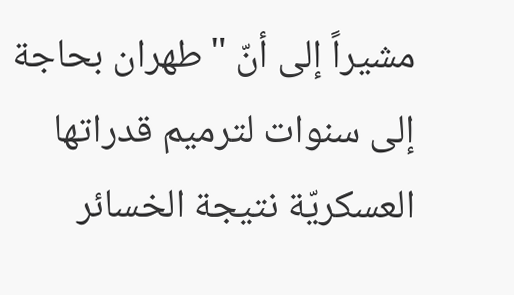مشيراً إلى أنّ "طهران بحاجة إلى سنوات لترميم قدراتها العسكريّة نتيجة الخسائر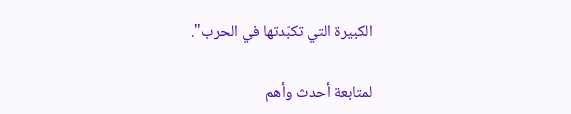الكبيرة التي تكبّدتها في الحرب".

لمتابعة أحدث وأهم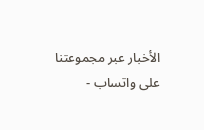الأخبار عبر مجموعتنا على واتساب -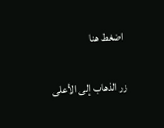اضغط هنا

زر الذهاب إلى الأعلى